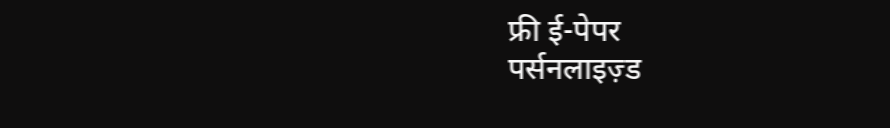फ्री ई-पेपर
पर्सनलाइज़्ड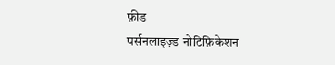फ़ीड
पर्सनलाइज़्ड नोटिफ़िकेशन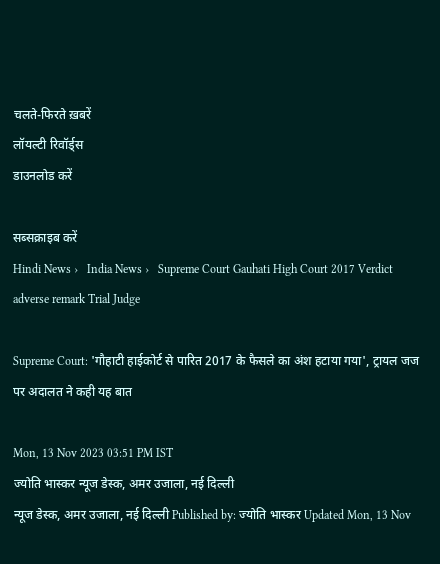चलते-फिरते ख़बरें
लॉयल्टी रिवॉर्ड्स
डाउनलोड करें

सब्सक्राइब करें
Hindi News ›   India News ›   Supreme Court Gauhati High Court 2017 Verdict adverse remark Trial Judge

Supreme Court: 'गौहाटी हाईकोर्ट से पारित 2017 के फैसले का अंश हटाया गया', ट्रायल जज पर अदालत ने कही यह बात

Mon, 13 Nov 2023 03:51 PM IST
ज्योति भास्कर न्यूज डेस्क, अमर उजाला, नई दिल्ली
न्यूज डेस्क, अमर उजाला, नई दिल्ली Published by: ज्योति भास्कर Updated Mon, 13 Nov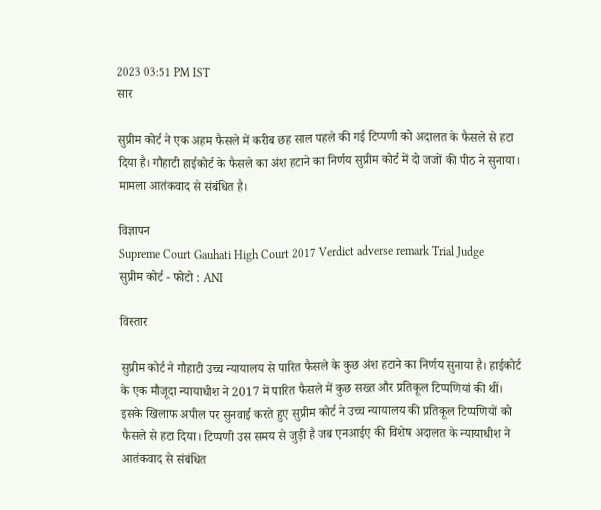2023 03:51 PM IST
सार

सुप्रीम कोर्ट ने एक अहम फैसले में करीब छह साल पहले की गई टिप्पणी को अदालत के फैसले से हटा दिया है। गौहाटी हाईकोर्ट के फैसले का अंश हटाने का निर्णय सुप्रीम कोर्ट में दो जजों की पीठ ने सुनाया। मामला आतंकवाद से संबंधित है।

विज्ञापन
Supreme Court Gauhati High Court 2017 Verdict adverse remark Trial Judge
सुप्रीम कोर्ट - फोटो : ANI

विस्तार

सुप्रीम कोर्ट ने गौहाटी उच्च न्यायालय से पारित फैसले के कुछ अंश हटाने का निर्णय सुनाया है। हाईकोर्ट के एक मौजूदा न्यायाधीश ने 2017 में पारित फैसले में कुछ सख्त और प्रतिकूल टिप्पणियां की थीं। इसके खिलाफ अपील पर सुनवाई करते हुए सुप्रीम कोर्ट ने उच्च न्यायालय की प्रतिकूल टिप्पणियों को फैसले से हटा दिया। टिप्पणी उस समय से जुड़ी है जब एनआईए की विशेष अदालत के न्यायाधीश ने आतंकवाद से संबंधित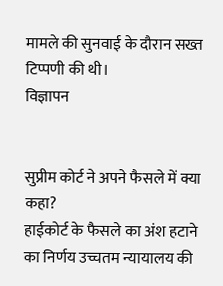मामले की सुनवाई के दौरान सख्त टिप्पणी की थी।
विज्ञापन


सुप्रीम कोर्ट ने अपने फैसले में क्या कहा?
हाईकोर्ट के फैसले का अंश हटाने का निर्णय उच्चतम न्यायालय की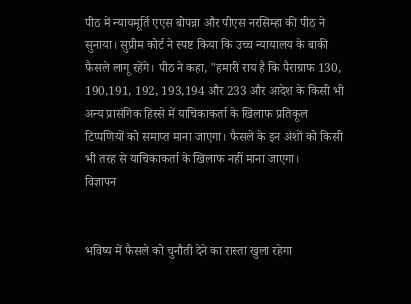पीठ में न्यायमूर्ति एएस बोपन्ना और पीएस नरसिम्हा की पीठ ने सुनाया। सुप्रीम कोर्ट ने स्पष्ट किया कि उच्च न्यायालय के बाकी फैसले लागू रहेंगे। पीठ ने कहा, "हमारी राय है कि पैराग्राफ 130, 190,191, 192, 193,194 और 233 और आदेश के किसी भी अन्य प्रासंगिक हिस्से में याचिकाकर्ता के खिलाफ प्रतिकूल टिप्पणियों को समाप्त माना जाएगा। फैसले के इन अंशों को किसी भी तरह से याचिकाकर्ता के खिलाफ नहीं माना जाएगा।
विज्ञापन


भविष्य में फैसले को चुनौती देने का रास्ता खुला रहेगा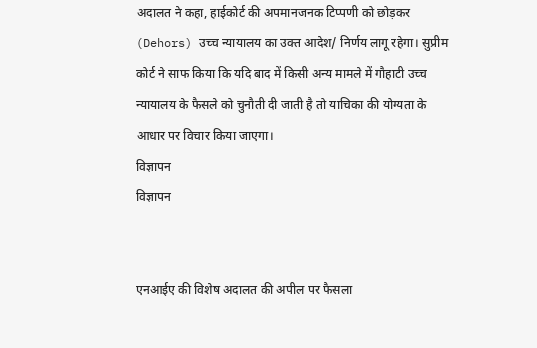अदालत ने कहा, हाईकोर्ट की अपमानजनक टिप्पणी को छोड़कर (Dehors) उच्च न्यायालय का उक्त आदेश/ निर्णय लागू रहेगा। सुप्रीम कोर्ट ने साफ किया कि यदि बाद में किसी अन्य मामले में गौहाटी उच्च न्यायालय के फैसले को चुनौती दी जाती है तो याचिका की योग्यता के आधार पर विचार किया जाएगा।
विज्ञापन
विज्ञापन


एनआईए की विशेष अदालत की अपील पर फैसला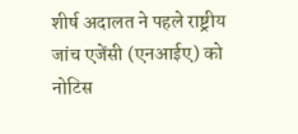शीर्ष अदालत ने पहले राष्ट्रीय जांच एजेंसी (एनआईए) को नोटिस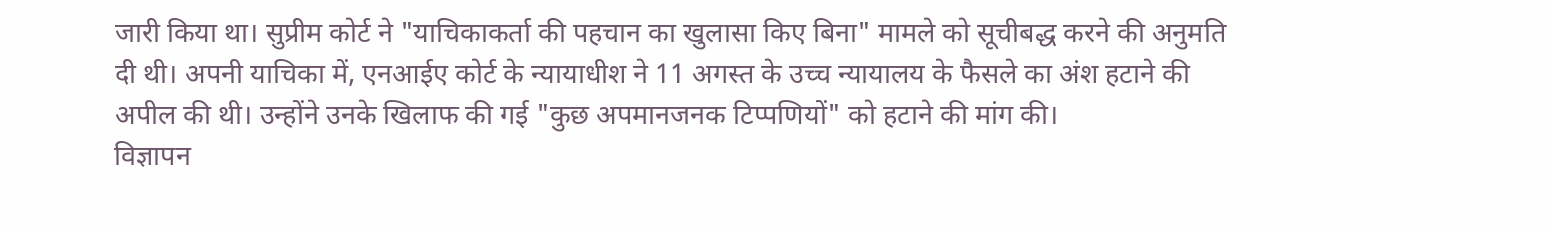जारी किया था। सुप्रीम कोर्ट ने "याचिकाकर्ता की पहचान का खुलासा किए बिना" मामले को सूचीबद्ध करने की अनुमति दी थी। अपनी याचिका में, एनआईए कोर्ट के न्यायाधीश ने 11 अगस्त के उच्च न्यायालय के फैसले का अंश हटाने की अपील की थी। उन्होंने उनके खिलाफ की गई "कुछ अपमानजनक टिप्पणियों" को हटाने की मांग की।
विज्ञापन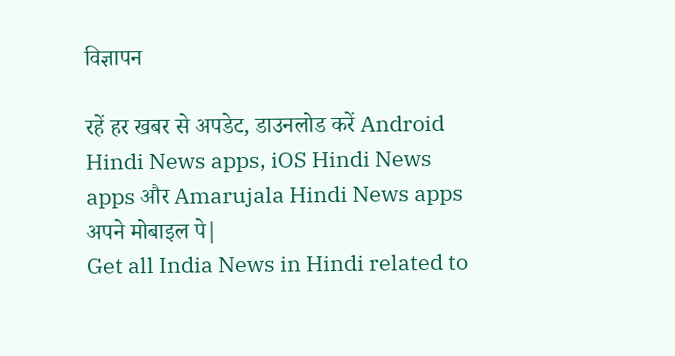विज्ञापन

रहें हर खबर से अपडेट, डाउनलोड करें Android Hindi News apps, iOS Hindi News apps और Amarujala Hindi News apps अपने मोबाइल पे|
Get all India News in Hindi related to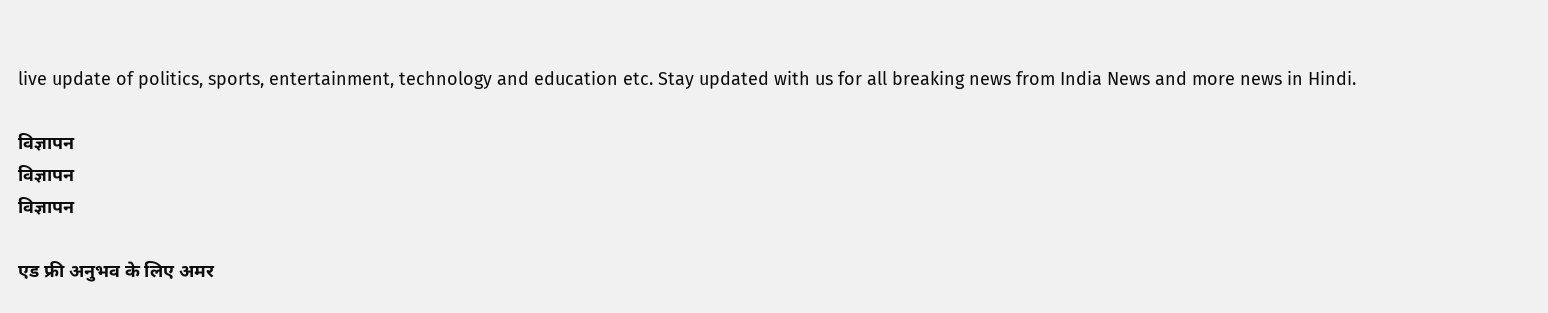live update of politics, sports, entertainment, technology and education etc. Stay updated with us for all breaking news from India News and more news in Hindi.

विज्ञापन
विज्ञापन
विज्ञापन

एड फ्री अनुभव के लिए अमर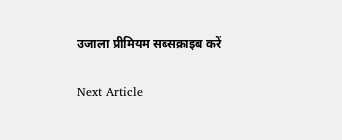उजाला प्रीमियम सब्सक्राइब करें

Next Article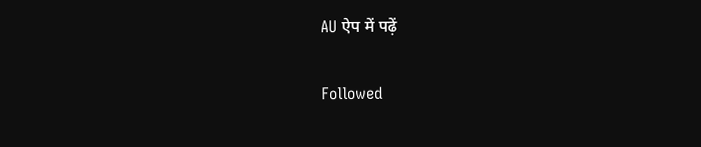AU ऐप में पढ़ें

Followed